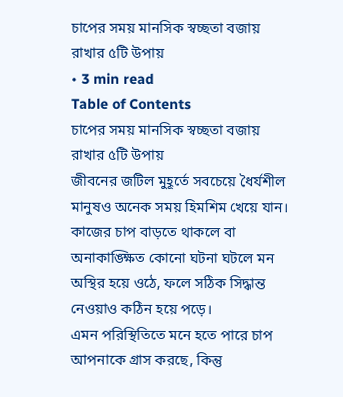চাপের সময় মানসিক স্বচ্ছতা বজায় রাখার ৫টি উপায়
• 3 min read
Table of Contents
চাপের সময় মানসিক স্বচ্ছতা বজায় রাখার ৫টি উপায়
জীবনের জটিল মুহূর্তে সবচেয়ে ধৈর্যশীল মানুষও অনেক সময় হিমশিম খেয়ে যান। কাজের চাপ বাড়তে থাকলে বা অনাকাঙ্ক্ষিত কোনো ঘটনা ঘটলে মন অস্থির হয়ে ওঠে, ফলে সঠিক সিদ্ধান্ত নেওয়াও কঠিন হয়ে পড়ে।
এমন পরিস্থিতিতে মনে হতে পারে চাপ আপনাকে গ্রাস করছে, কিন্তু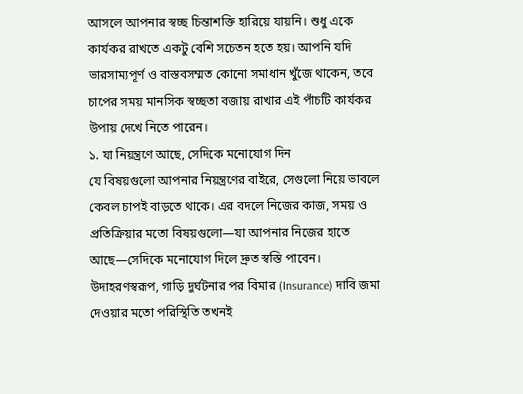আসলে আপনার স্বচ্ছ চিন্তাশক্তি হারিয়ে যায়নি। শুধু একে কার্যকর রাখতে একটু বেশি সচেতন হতে হয়। আপনি যদি ভারসাম্যপূর্ণ ও বাস্তবসম্মত কোনো সমাধান খুঁজে থাকেন, তবে চাপের সময় মানসিক স্বচ্ছতা বজায় রাখার এই পাঁচটি কার্যকর উপায় দেখে নিতে পারেন।
১. যা নিয়ন্ত্রণে আছে, সেদিকে মনোযোগ দিন
যে বিষয়গুলো আপনার নিয়ন্ত্রণের বাইরে, সেগুলো নিয়ে ভাবলে কেবল চাপই বাড়তে থাকে। এর বদলে নিজের কাজ, সময় ও প্রতিক্রিয়ার মতো বিষয়গুলো—যা আপনার নিজের হাতে আছে—সেদিকে মনোযোগ দিলে দ্রুত স্বস্তি পাবেন।
উদাহরণস্বরূপ, গাড়ি দুর্ঘটনার পর বিমার (Insurance) দাবি জমা দেওয়ার মতো পরিস্থিতি তখনই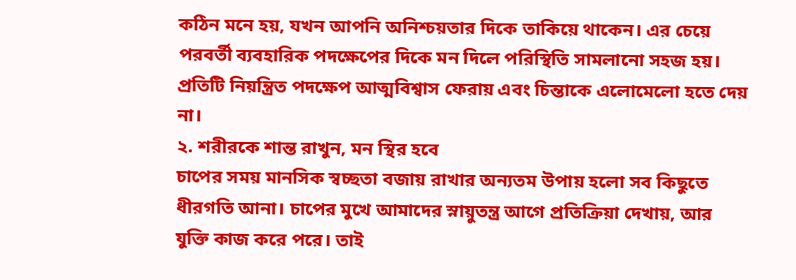কঠিন মনে হয়, যখন আপনি অনিশ্চয়তার দিকে তাকিয়ে থাকেন। এর চেয়ে পরবর্তী ব্যবহারিক পদক্ষেপের দিকে মন দিলে পরিস্থিতি সামলানো সহজ হয়। প্রতিটি নিয়ন্ত্রিত পদক্ষেপ আত্মবিশ্বাস ফেরায় এবং চিন্তাকে এলোমেলো হতে দেয় না।
২. শরীরকে শান্ত রাখুন, মন স্থির হবে
চাপের সময় মানসিক স্বচ্ছতা বজায় রাখার অন্যতম উপায় হলো সব কিছুতে ধীরগতি আনা। চাপের মুখে আমাদের স্নায়ুতন্ত্র আগে প্রতিক্রিয়া দেখায়, আর যুক্তি কাজ করে পরে। তাই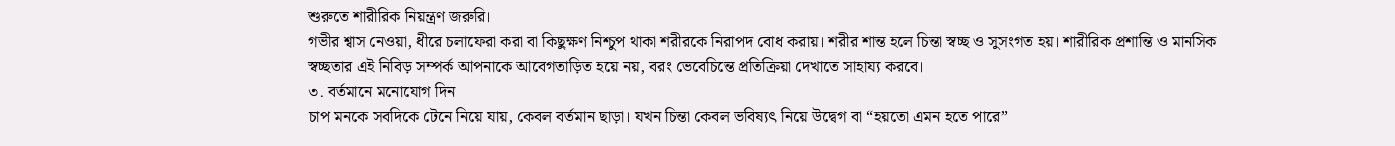শুরুতে শারীরিক নিয়ন্ত্রণ জরুরি।
গভীর শ্বাস নেওয়া, ধীরে চলাফেরা করা বা কিছুক্ষণ নিশ্চুপ থাকা শরীরকে নিরাপদ বোধ করায়। শরীর শান্ত হলে চিন্তা স্বচ্ছ ও সুসংগত হয়। শারীরিক প্রশান্তি ও মানসিক স্বচ্ছতার এই নিবিড় সম্পর্ক আপনাকে আবেগতাড়িত হয়ে নয়, বরং ভেবেচিন্তে প্রতিক্রিয়া দেখাতে সাহায্য করবে।
৩. বর্তমানে মনোযোগ দিন
চাপ মনকে সবদিকে টেনে নিয়ে যায়, কেবল বর্তমান ছাড়া। যখন চিন্তা কেবল ভবিষ্যৎ নিয়ে উদ্বেগ বা “হয়তো এমন হতে পারে”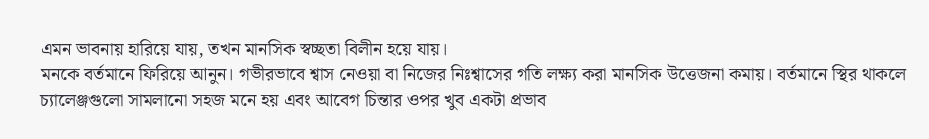এমন ভাবনায় হারিয়ে যায়, তখন মানসিক স্বচ্ছতা বিলীন হয়ে যায়।
মনকে বর্তমানে ফিরিয়ে আনুন। গভীরভাবে শ্বাস নেওয়া বা নিজের নিঃশ্বাসের গতি লক্ষ্য করা মানসিক উত্তেজনা কমায়। বর্তমানে স্থির থাকলে চ্যালেঞ্জগুলো সামলানো সহজ মনে হয় এবং আবেগ চিন্তার ওপর খুব একটা প্রভাব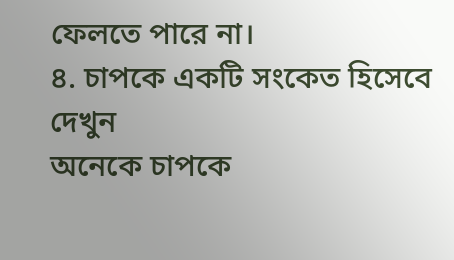ফেলতে পারে না।
৪. চাপকে একটি সংকেত হিসেবে দেখুন
অনেকে চাপকে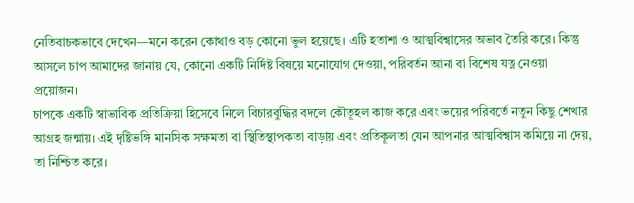নেতিবাচকভাবে দেখেন—মনে করেন কোথাও বড় কোনো ভুল হয়েছে। এটি হতাশা ও আত্মবিশ্বাসের অভাব তৈরি করে। কিন্তু আসলে চাপ আমাদের জানায় যে, কোনো একটি নির্দিষ্ট বিষয়ে মনোযোগ দেওয়া, পরিবর্তন আনা বা বিশেষ যত্ন নেওয়া প্রয়োজন।
চাপকে একটি স্বাভাবিক প্রতিক্রিয়া হিসেবে নিলে বিচারবুদ্ধির বদলে কৌতূহল কাজ করে এবং ভয়ের পরিবর্তে নতুন কিছু শেখার আগ্রহ জন্মায়। এই দৃষ্টিভঙ্গি মানসিক সক্ষমতা বা স্থিতিস্থাপকতা বাড়ায় এবং প্রতিকূলতা যেন আপনার আত্মবিশ্বাস কমিয়ে না দেয়, তা নিশ্চিত করে।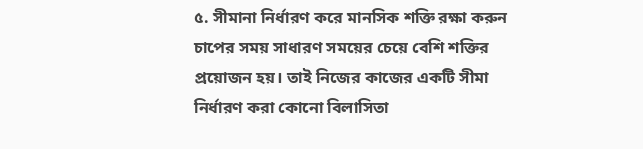৫. সীমানা নির্ধারণ করে মানসিক শক্তি রক্ষা করুন
চাপের সময় সাধারণ সময়ের চেয়ে বেশি শক্তির প্রয়োজন হয়। তাই নিজের কাজের একটি সীমা নির্ধারণ করা কোনো বিলাসিতা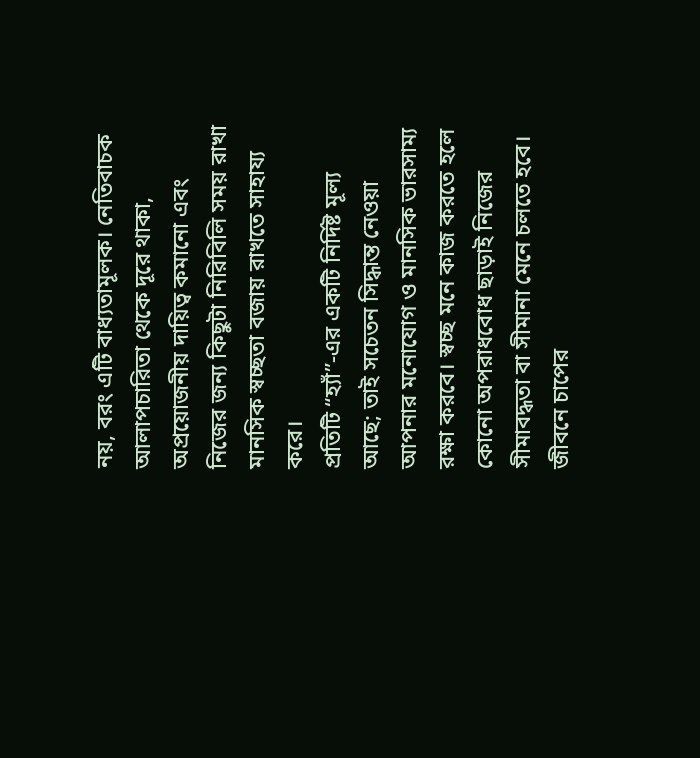নয়, বরং এটি বাধ্যতামূলক। নেতিবাচক আলাপচারিতা থেকে দূরে থাকা, অপ্রয়োজনীয় দায়িত্ব কমানো এবং নিজের জন্য কিছুটা নিরিবিলি সময় রাখা মানসিক স্বচ্ছতা বজায় রাখতে সাহায্য করে।
প্রতিটি “হ্যাঁ”-এর একটি নির্দিষ্ট মূল্য আছে; তাই সচেতন সিদ্ধান্ত নেওয়া আপনার মনোযোগ ও মানসিক ভারসাম্য রক্ষা করবে। স্বচ্ছ মনে কাজ করতে হলে কোনো অপরাধবোধ ছাড়াই নিজের সীমাবদ্ধতা বা সীমানা মেনে চলতে হবে।
জীবনে চাপের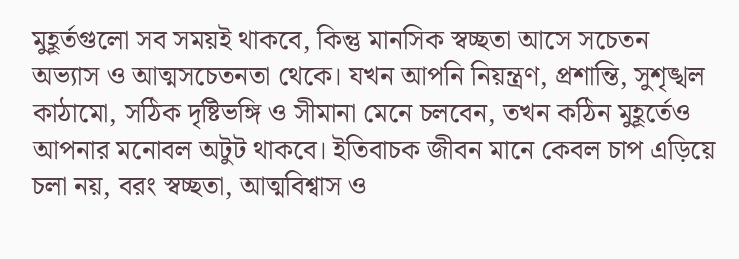মুহূর্তগুলো সব সময়ই থাকবে, কিন্তু মানসিক স্বচ্ছতা আসে সচেতন অভ্যাস ও আত্মসচেতনতা থেকে। যখন আপনি নিয়ন্ত্রণ, প্রশান্তি, সুশৃঙ্খল কাঠামো, সঠিক দৃষ্টিভঙ্গি ও সীমানা মেনে চলবেন, তখন কঠিন মুহূর্তেও আপনার মনোবল অটুট থাকবে। ইতিবাচক জীবন মানে কেবল চাপ এড়িয়ে চলা নয়, বরং স্বচ্ছতা, আত্মবিশ্বাস ও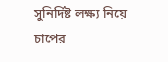সুনির্দিষ্ট লক্ষ্য নিয়ে চাপের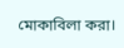মোকাবিলা করা।